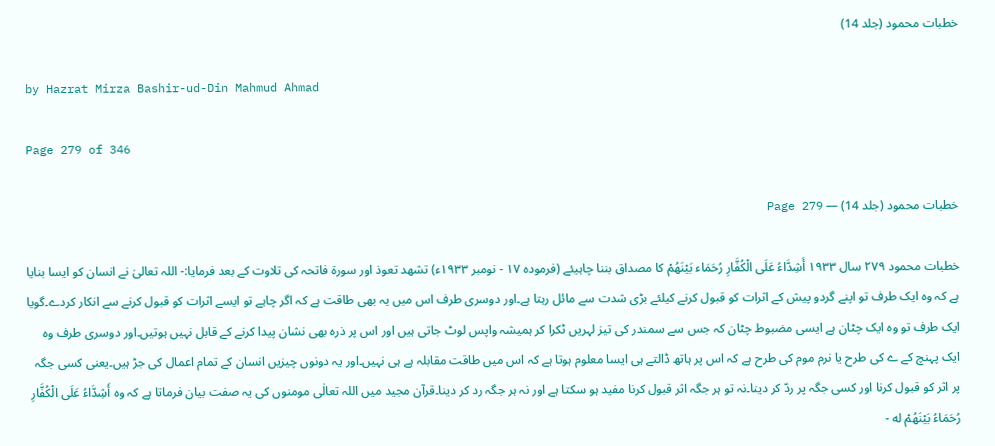خطبات محمود (جلد 14)

by Hazrat Mirza Bashir-ud-Din Mahmud Ahmad

Page 279 of 346

خطبات محمود (جلد 14) — Page 279

خطبات محمود ۲۷۹ سال ۱۹۳۳ أَشِدَّاءُ عَلَى الْكُفَّارِ رُحَمَاء بَيْنَهُمْ کا مصداق بننا چاہیئے (فرموده ۱۷ - نومبر ۱۹۳۳ء) تشهد تعوذ اور سورۃ فاتحہ کی تلاوت کے بعد فرمایا:- اللہ تعالیٰ نے انسان کو ایسا بنایا ہے کہ وہ ایک طرف تو اپنے گردو پیش کے اثرات کو قبول کرنے کیلئے بڑی شدت سے مائل رہتا ہے۔اور دوسری طرف اس میں یہ بھی طاقت ہے کہ اگر چاہے تو ایسے اثرات کو قبول کرنے سے انکار کردے۔گویا ایک طرف تو وہ ایک چٹان ہے ایسی مضبوط چٹان کہ جس سے سمندر کی تیز لہریں ٹکرا کر ہمیشہ واپس لوٹ جاتی ہیں اور اس پر ذرہ بھی نشان پیدا کرنے کے قابل نہیں ہوتیں۔اور دوسری طرف وہ ایک پہنچ کے ے کی طرح یا نرم موم کی طرح ہے کہ اس پر ہاتھ ڈالتے ہی ایسا معلوم ہوتا ہے کہ اس میں طاقت مقابلہ ہے ہی نہیں۔اور یہ دونوں چیزیں انسان کے تمام اعمال کی جڑ ہیں۔یعنی کسی جگہ پر اثر کو قبول کرنا اور کسی جگہ پر ردّ کر دینا۔نہ تو ہر جگہ اثر قبول کرنا مفید ہو سکتا ہے اور نہ ہر جگہ رد کر دینا۔قرآن مجید میں اللہ تعالٰی مومنوں کی یہ صفت بیان فرماتا ہے کہ وہ أَشِدَّاءُ عَلَى الْكُفَّارِ رُحَمَاءُ بَيْنَهُمْ له -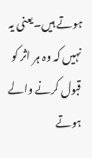ہوتے ہیں۔یعنی یہ نہیں کہ وہ ہر اثر کو قبول کرنے والے ہوتے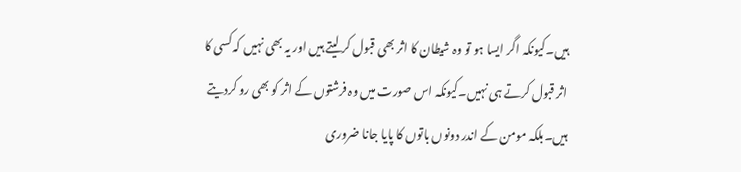ہیں۔کیونکہ اگر ایسا ہو تو وہ شیطان کا اثر بھی قبول کر لیتے ہیں اور یہ بھی نہیں کہ کسی کا اثر قبول کرتے ہی نہیں۔کیونکہ اس صورت میں وہ فرشتوں کے اثر کو بھی رو کردیتے ہیں۔بلکہ مومن کے اندر دونوں باتوں کا پایا جانا ضروری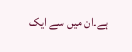ہے۔ان میں سے ایک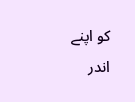کو اپنے اندر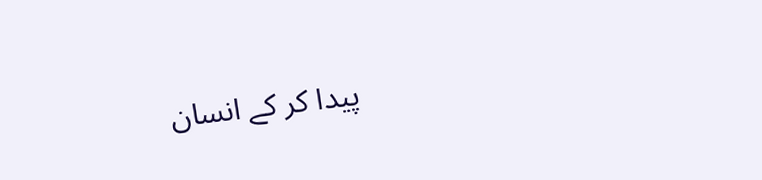پیدا کر کے انسان